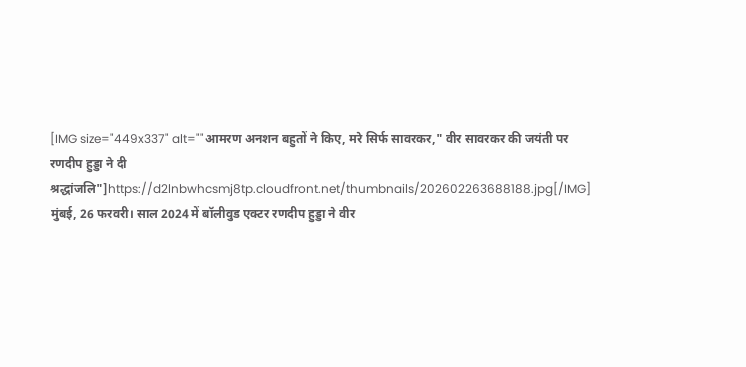[IMG size="449x337" alt=""आमरण अनशन बहुतों ने किए, मरे सिर्फ सावरकर," वीर सावरकर की जयंती पर रणदीप हुड्डा ने दी श्रद्धांजलि"]https://d2lnbwhcsmj8tp.cloudfront.net/thumbnails/202602263688188.jpg[/IMG]
मुंबई, 26 फरवरी। साल 2024 में बॉलीवुड एक्टर रणदीप हुड्डा ने वीर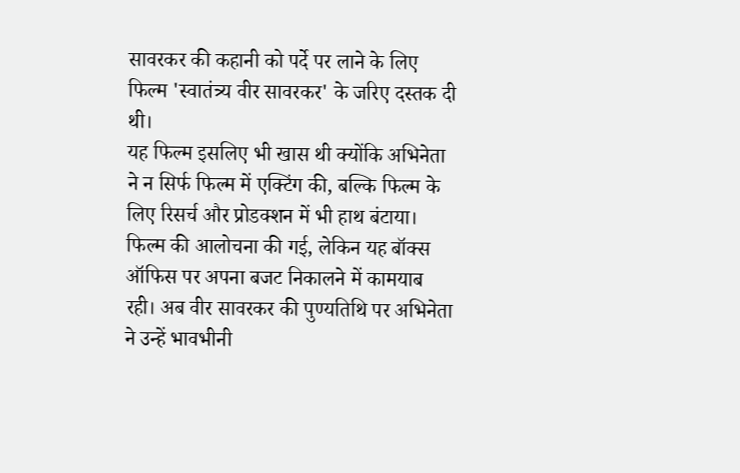सावरकर की कहानी को पर्दे पर लाने के लिए फिल्म 'स्वातंत्र्य वीर सावरकर' के जरिए दस्तक दी थी।
यह फिल्म इसलिए भी खास थी क्योंकि अभिनेता ने न सिर्फ फिल्म में एक्टिंग की, बल्कि फिल्म के लिए रिसर्च और प्रोडक्शन में भी हाथ बंटाया। फिल्म की आलोचना की गई, लेकिन यह बॉक्स ऑफिस पर अपना बजट निकालने में कामयाब रही। अब वीर सावरकर की पुण्यतिथि पर अभिनेता ने उन्हें भावभीनी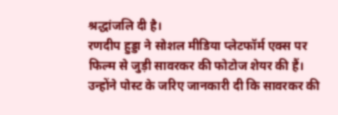श्रद्धांजलि दी है।
रणदीप हुड्डा ने सोशल मीडिया प्लेटफॉर्म एक्स पर फिल्म से जुड़ी सावरकर की फोटोज शेयर की हैं। उन्होंने पोस्ट के जरिए जानकारी दी कि सावरकर की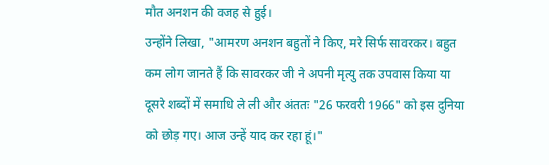मौत अनशन की वजह से हुई।
उन्होंने लिखा, "आमरण अनशन बहुतों ने किए, मरे सिर्फ सावरकर। बहुत कम लोग जानते हैं कि सावरकर जी ने अपनी मृत्यु तक उपवास किया या दूसरे शब्दों में समाधि ले ली और अंततः "26 फरवरी 1966" को इस दुनिया को छोड़ गए। आज उन्हें याद कर रहा हूं।"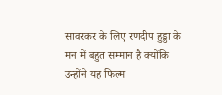सावरकर के लिए रणदीप हुड्डा के मन में बहुत सम्मान है क्योंकि उन्होंने यह फिल्म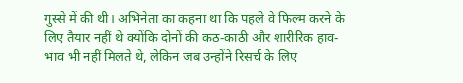गुस्से में की थी। अभिनेता का कहना था कि पहले वे फिल्म करने के लिए तैयार नहीं थे क्योंकि दोनों की कठ-काठी और शारीरिक हाव-भाव भी नहीं मिलते थे, लेकिन जब उन्होंने रिसर्च के लिए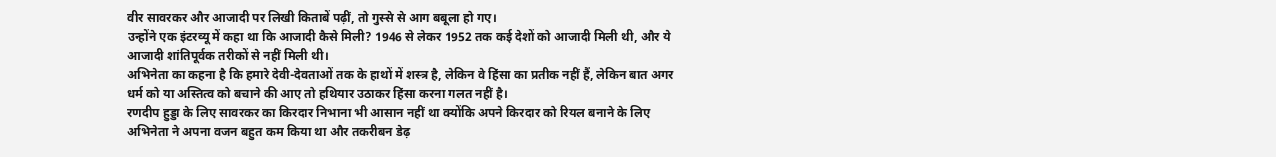वीर सावरकर और आजादी पर लिखी किताबें पढ़ीं, तो गुस्से से आग बबूला हो गए।
उन्होंने एक इंटरव्यू में कहा था कि आजादी कैसे मिली? 1946 से लेकर 1952 तक कई देशों को आजादी मिली थी, और ये आजादी शांतिपूर्वक तरीकों से नहीं मिली थी।
अभिनेता का कहना है कि हमारे देवी-देवताओं तक के हाथों में शस्त्र है, लेकिन वे हिंसा का प्रतीक नहीं हैं, लेकिन बात अगर धर्म को या अस्तित्व को बचाने की आए तो हथियार उठाकर हिंसा करना गलत नहीं है।
रणदीप हुड्डा के लिए सावरकर का किरदार निभाना भी आसान नहीं था क्योंकि अपने किरदार को रियल बनाने के लिए अभिनेता ने अपना वजन बहुत कम किया था और तकरीबन डेढ़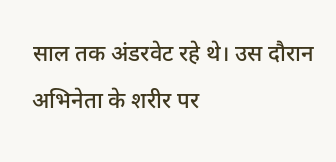साल तक अंडरवेट रहे थे। उस दौरान अभिनेता के शरीर पर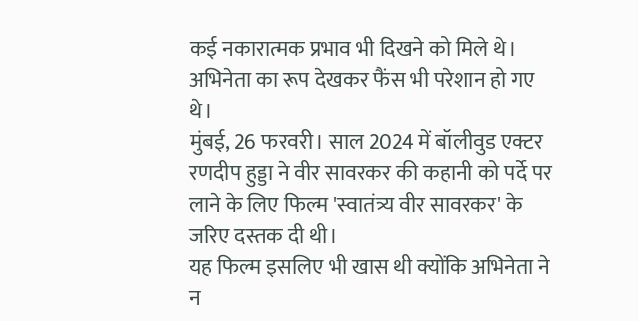कई नकारात्मक प्रभाव भी दिखने को मिले थे। अभिनेता का रूप देखकर फैंस भी परेशान हो गए थे।
मुंबई, 26 फरवरी। साल 2024 में बॉलीवुड एक्टर रणदीप हुड्डा ने वीर सावरकर की कहानी को पर्दे पर लाने के लिए फिल्म 'स्वातंत्र्य वीर सावरकर' के जरिए दस्तक दी थी।
यह फिल्म इसलिए भी खास थी क्योंकि अभिनेता ने न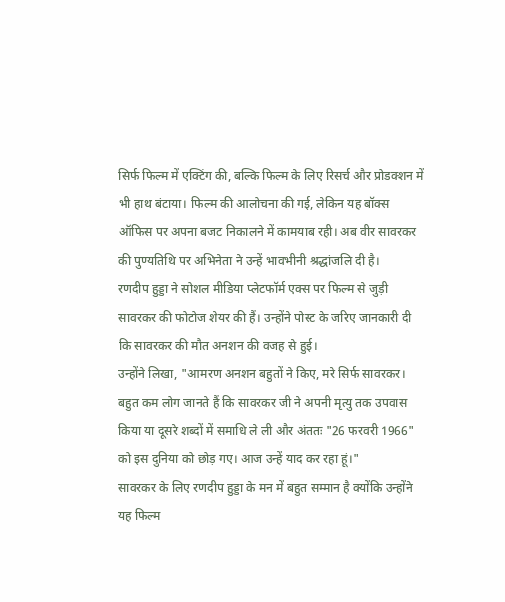सिर्फ फिल्म में एक्टिंग की, बल्कि फिल्म के लिए रिसर्च और प्रोडक्शन में भी हाथ बंटाया। फिल्म की आलोचना की गई, लेकिन यह बॉक्स ऑफिस पर अपना बजट निकालने में कामयाब रही। अब वीर सावरकर की पुण्यतिथि पर अभिनेता ने उन्हें भावभीनी श्रद्धांजलि दी है।
रणदीप हुड्डा ने सोशल मीडिया प्लेटफॉर्म एक्स पर फिल्म से जुड़ी सावरकर की फोटोज शेयर की हैं। उन्होंने पोस्ट के जरिए जानकारी दी कि सावरकर की मौत अनशन की वजह से हुई।
उन्होंने लिखा, "आमरण अनशन बहुतों ने किए, मरे सिर्फ सावरकर। बहुत कम लोग जानते हैं कि सावरकर जी ने अपनी मृत्यु तक उपवास किया या दूसरे शब्दों में समाधि ले ली और अंततः "26 फरवरी 1966" को इस दुनिया को छोड़ गए। आज उन्हें याद कर रहा हूं।"
सावरकर के लिए रणदीप हुड्डा के मन में बहुत सम्मान है क्योंकि उन्होंने यह फिल्म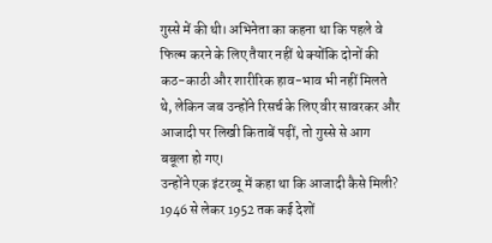गुस्से में की थी। अभिनेता का कहना था कि पहले वे फिल्म करने के लिए तैयार नहीं थे क्योंकि दोनों की कठ-काठी और शारीरिक हाव-भाव भी नहीं मिलते थे, लेकिन जब उन्होंने रिसर्च के लिए वीर सावरकर और आजादी पर लिखी किताबें पढ़ीं, तो गुस्से से आग बबूला हो गए।
उन्होंने एक इंटरव्यू में कहा था कि आजादी कैसे मिली? 1946 से लेकर 1952 तक कई देशों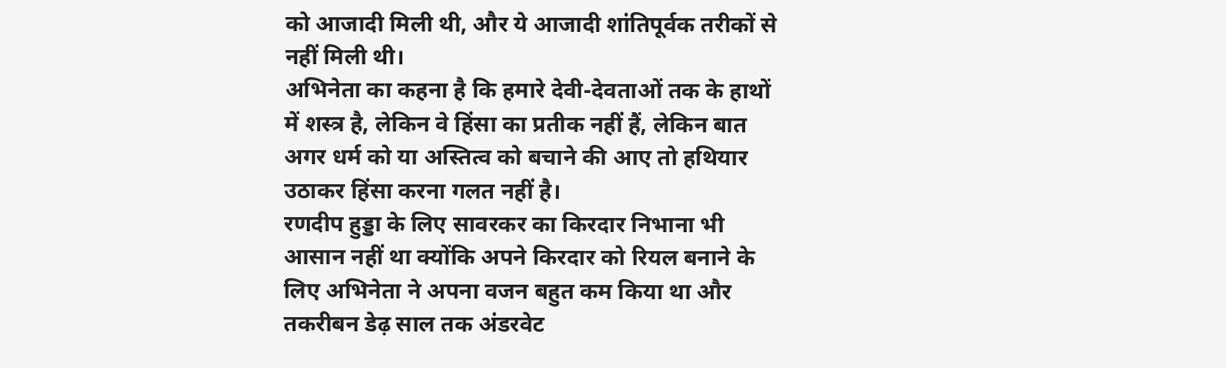को आजादी मिली थी, और ये आजादी शांतिपूर्वक तरीकों से नहीं मिली थी।
अभिनेता का कहना है कि हमारे देवी-देवताओं तक के हाथों में शस्त्र है, लेकिन वे हिंसा का प्रतीक नहीं हैं, लेकिन बात अगर धर्म को या अस्तित्व को बचाने की आए तो हथियार उठाकर हिंसा करना गलत नहीं है।
रणदीप हुड्डा के लिए सावरकर का किरदार निभाना भी आसान नहीं था क्योंकि अपने किरदार को रियल बनाने के लिए अभिनेता ने अपना वजन बहुत कम किया था और तकरीबन डेढ़ साल तक अंडरवेट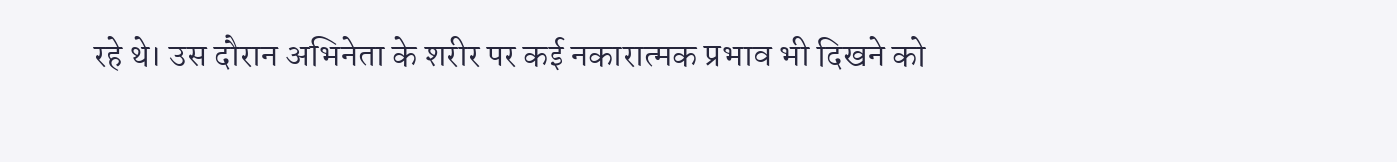रहे थे। उस दौरान अभिनेता के शरीर पर कई नकारात्मक प्रभाव भी दिखने को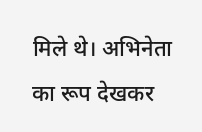मिले थे। अभिनेता का रूप देखकर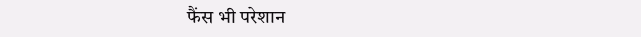फैंस भी परेशान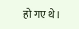हो गए थे।